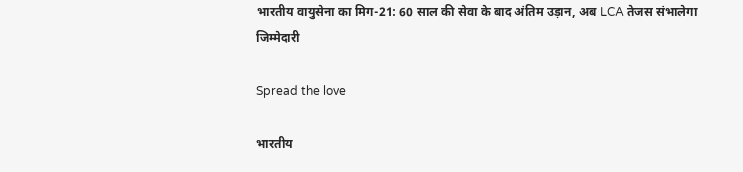भारतीय वायुसेना का मिग-21: 60 साल की सेवा के बाद अंतिम उड़ान, अब LCA तेजस संभालेगा जिम्मेदारी

Spread the love

भारतीय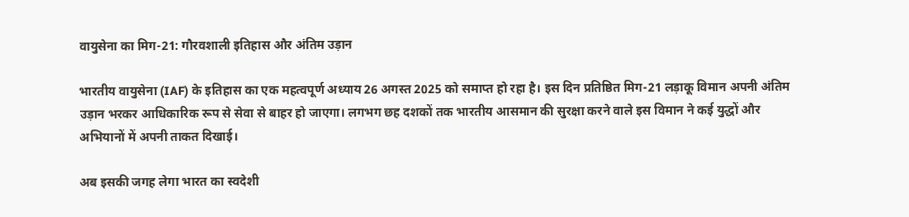वायुसेना का मिग-21: गौरवशाली इतिहास और अंतिम उड़ान

भारतीय वायुसेना (IAF) के इतिहास का एक महत्वपूर्ण अध्याय 26 अगस्त 2025 को समाप्त हो रहा है। इस दिन प्रतिष्ठित मिग-21 लड़ाकू विमान अपनी अंतिम उड़ान भरकर आधिकारिक रूप से सेवा से बाहर हो जाएगा। लगभग छह दशकों तक भारतीय आसमान की सुरक्षा करने वाले इस विमान ने कई युद्धों और अभियानों में अपनी ताकत दिखाई।

अब इसकी जगह लेगा भारत का स्वदेशी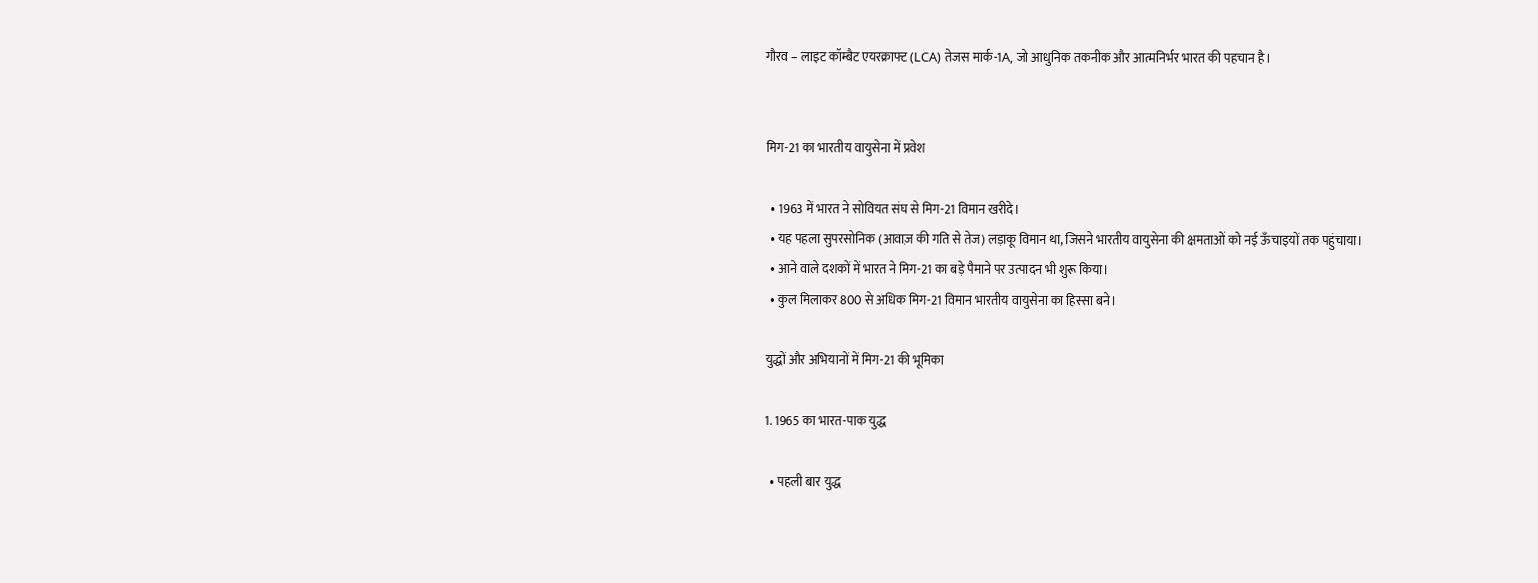गौरव – लाइट कॉम्बैट एयरक्राफ्ट (LCA) तेजस मार्क-1A, जो आधुनिक तकनीक और आत्मनिर्भर भारत की पहचान है।


मिग-21 का भारतीय वायुसेना में प्रवेश

  • 1963 में भारत ने सोवियत संघ से मिग-21 विमान खरीदे।
  • यह पहला सुपरसोनिक (आवाज़ की गति से तेज) लड़ाकू विमान था, जिसने भारतीय वायुसेना की क्षमताओं को नई ऊँचाइयों तक पहुंचाया।
  • आने वाले दशकों में भारत ने मिग-21 का बड़े पैमाने पर उत्पादन भी शुरू किया।
  • कुल मिलाकर 800 से अधिक मिग-21 विमान भारतीय वायुसेना का हिस्सा बने।

युद्धों और अभियानों में मिग-21 की भूमिका

1. 1965 का भारत-पाक युद्ध

  • पहली बार युद्ध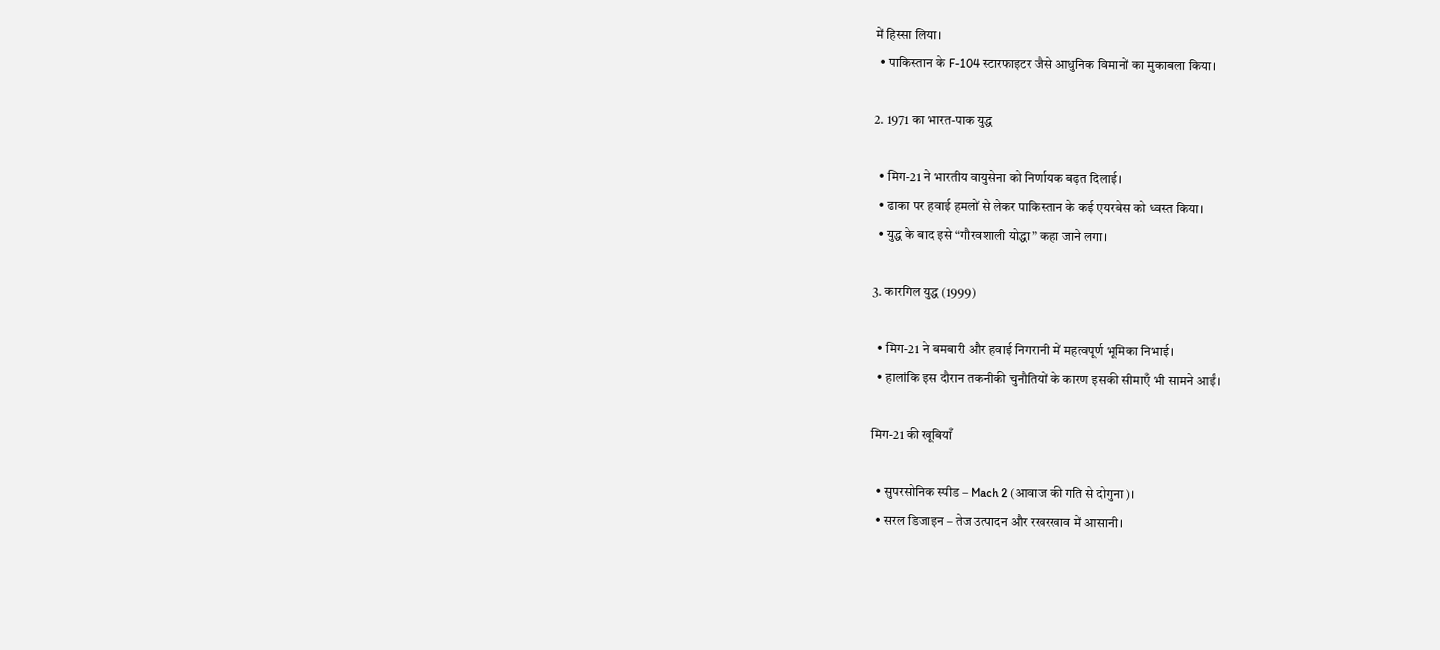में हिस्सा लिया।
  • पाकिस्तान के F-104 स्टारफाइटर जैसे आधुनिक विमानों का मुकाबला किया।

2. 1971 का भारत-पाक युद्ध

  • मिग-21 ने भारतीय वायुसेना को निर्णायक बढ़त दिलाई।
  • ढाका पर हवाई हमलों से लेकर पाकिस्तान के कई एयरबेस को ध्वस्त किया।
  • युद्ध के बाद इसे “गौरवशाली योद्धा” कहा जाने लगा।

3. कारगिल युद्ध (1999)

  • मिग-21 ने बमबारी और हवाई निगरानी में महत्वपूर्ण भूमिका निभाई।
  • हालांकि इस दौरान तकनीकी चुनौतियों के कारण इसकी सीमाएँ भी सामने आईं।

मिग-21 की खूबियाँ

  • सुपरसोनिक स्पीड – Mach 2 (आवाज की गति से दोगुना)।
  • सरल डिजाइन – तेज उत्पादन और रखरखाव में आसानी।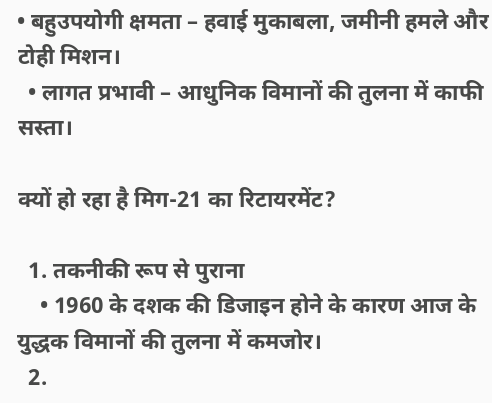• बहुउपयोगी क्षमता – हवाई मुकाबला, जमीनी हमले और टोही मिशन।
  • लागत प्रभावी – आधुनिक विमानों की तुलना में काफी सस्ता।

क्यों हो रहा है मिग-21 का रिटायरमेंट?

  1. तकनीकी रूप से पुराना
    • 1960 के दशक की डिजाइन होने के कारण आज के युद्धक विमानों की तुलना में कमजोर।
  2.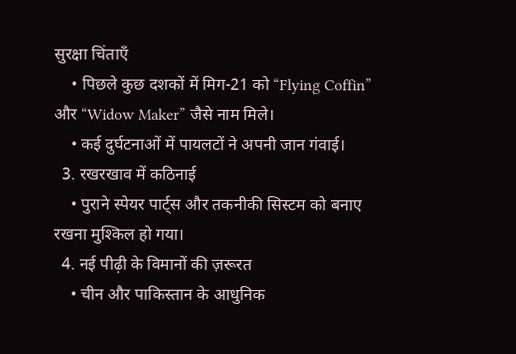सुरक्षा चिंताएँ
    • पिछले कुछ दशकों में मिग-21 को “Flying Coffin” और “Widow Maker” जैसे नाम मिले।
    • कई दुर्घटनाओं में पायलटों ने अपनी जान गंवाई।
  3. रखरखाव में कठिनाई
    • पुराने स्पेयर पार्ट्स और तकनीकी सिस्टम को बनाए रखना मुश्किल हो गया।
  4. नई पीढ़ी के विमानों की ज़रूरत
    • चीन और पाकिस्तान के आधुनिक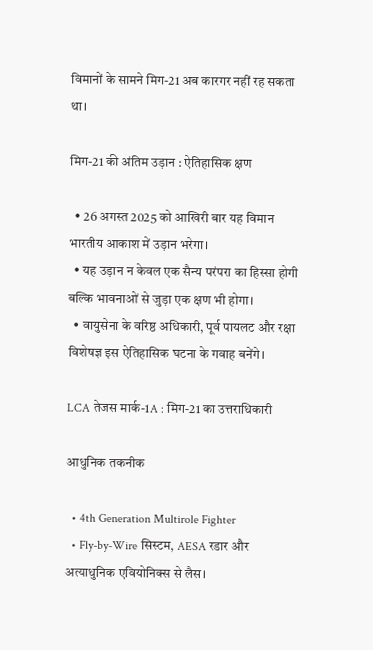विमानों के सामने मिग-21 अब कारगर नहीं रह सकता था।

मिग-21 की अंतिम उड़ान : ऐतिहासिक क्षण

  • 26 अगस्त 2025 को आखिरी बार यह विमान भारतीय आकाश में उड़ान भरेगा।
  • यह उड़ान न केवल एक सैन्य परंपरा का हिस्सा होगी बल्कि भावनाओं से जुड़ा एक क्षण भी होगा।
  • वायुसेना के वरिष्ठ अधिकारी, पूर्व पायलट और रक्षा विशेषज्ञ इस ऐतिहासिक घटना के गवाह बनेंगे।

LCA तेजस मार्क-1A : मिग-21 का उत्तराधिकारी

आधुनिक तकनीक

  • 4th Generation Multirole Fighter
  • Fly-by-Wire सिस्टम, AESA रडार और अत्याधुनिक एवियोनिक्स से लैस।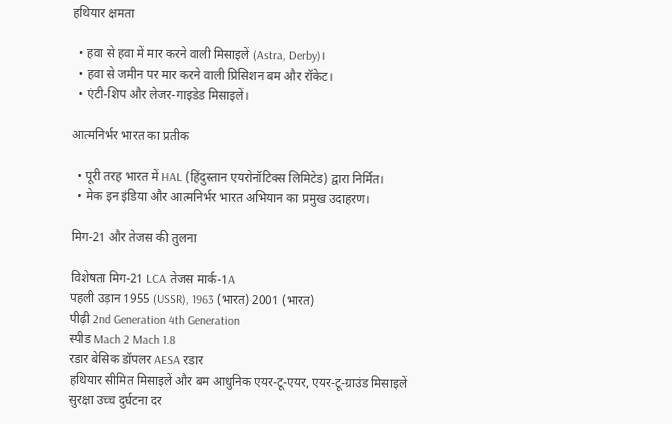हथियार क्षमता

  • हवा से हवा में मार करने वाली मिसाइलें (Astra, Derby)।
  • हवा से जमीन पर मार करने वाली प्रिसिशन बम और रॉकेट।
  • एंटी-शिप और लेजर-गाइडेड मिसाइलें।

आत्मनिर्भर भारत का प्रतीक

  • पूरी तरह भारत में HAL (हिंदुस्तान एयरोनॉटिक्स लिमिटेड) द्वारा निर्मित।
  • मेक इन इंडिया और आत्मनिर्भर भारत अभियान का प्रमुख उदाहरण।

मिग-21 और तेजस की तुलना

विशेषता मिग-21 LCA तेजस मार्क-1A
पहली उड़ान 1955 (USSR), 1963 (भारत) 2001 (भारत)
पीढ़ी 2nd Generation 4th Generation
स्पीड Mach 2 Mach 1.8
रडार बेसिक डॉपलर AESA रडार
हथियार सीमित मिसाइलें और बम आधुनिक एयर-टू-एयर, एयर-टू-ग्राउंड मिसाइलें
सुरक्षा उच्च दुर्घटना दर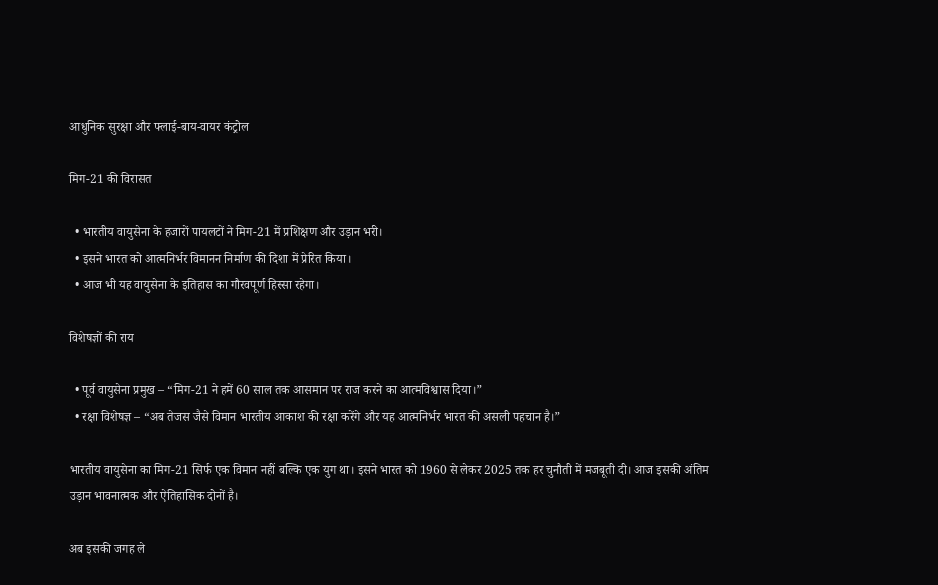आधुनिक सुरक्षा और फ्लाई-बाय-वायर कंट्रोल

मिग-21 की विरासत

  • भारतीय वायुसेना के हजारों पायलटों ने मिग-21 में प्रशिक्षण और उड़ान भरी।
  • इसने भारत को आत्मनिर्भर विमानन निर्माण की दिशा में प्रेरित किया।
  • आज भी यह वायुसेना के इतिहास का गौरवपूर्ण हिस्सा रहेगा।

विशेषज्ञों की राय

  • पूर्व वायुसेना प्रमुख – “मिग-21 ने हमें 60 साल तक आसमान पर राज करने का आत्मविश्वास दिया।”
  • रक्षा विशेषज्ञ – “अब तेजस जैसे विमान भारतीय आकाश की रक्षा करेंगे और यह आत्मनिर्भर भारत की असली पहचान है।”

भारतीय वायुसेना का मिग-21 सिर्फ एक विमान नहीं बल्कि एक युग था। इसने भारत को 1960 से लेकर 2025 तक हर चुनौती में मजबूती दी। आज इसकी अंतिम उड़ान भावनात्मक और ऐतिहासिक दोनों है।

अब इसकी जगह ले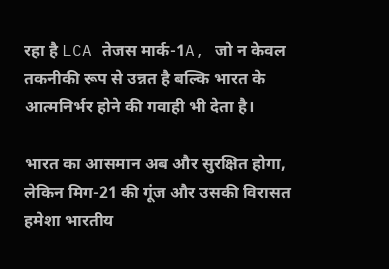रहा है LCA तेजस मार्क-1A, जो न केवल तकनीकी रूप से उन्नत है बल्कि भारत के आत्मनिर्भर होने की गवाही भी देता है।

भारत का आसमान अब और सुरक्षित होगा, लेकिन मिग-21 की गूंज और उसकी विरासत हमेशा भारतीय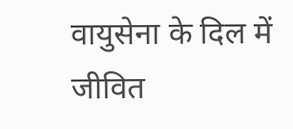वायुसेना के दिल में जीवित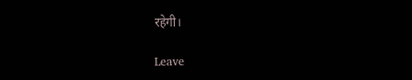रहेगी।

Leave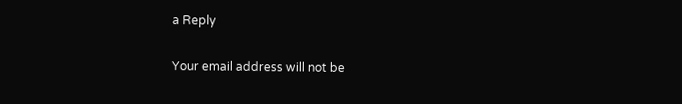a Reply

Your email address will not be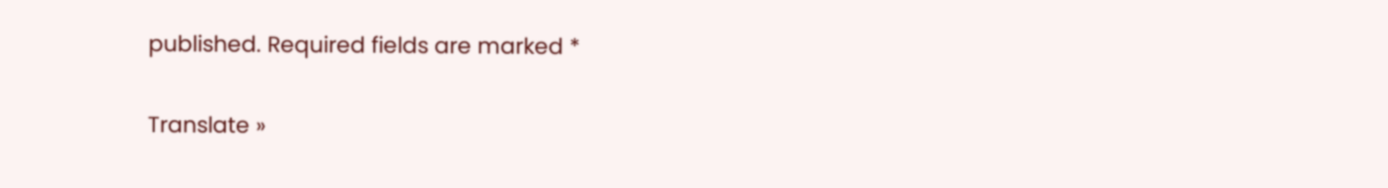published. Required fields are marked *

Translate »